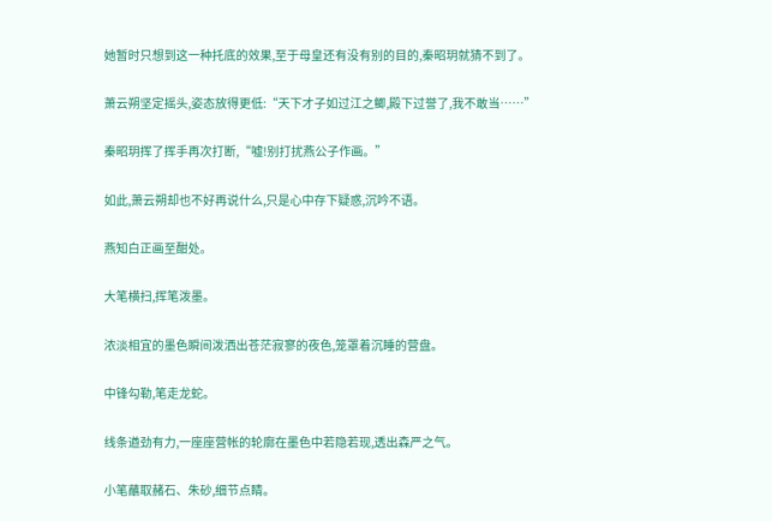她暂时只想到这一种托底的效果,至于母皇还有没有别的目的,秦昭玥就猜不到了。

萧云朔坚定摇头,姿态放得更低:“天下才子如过江之鲫,殿下过誉了,我不敢当……”

秦昭玥挥了挥手再次打断,“嘘!别打扰燕公子作画。”

如此,萧云朔却也不好再说什么,只是心中存下疑惑,沉吟不语。

燕知白正画至酣处。

大笔横扫,挥笔泼墨。

浓淡相宜的墨色瞬间泼洒出苍茫寂寥的夜色,笼罩着沉睡的营盘。

中锋勾勒,笔走龙蛇。

线条遒劲有力,一座座营帐的轮廓在墨色中若隐若现,透出森严之气。

小笔蘸取赭石、朱砂,细节点睛。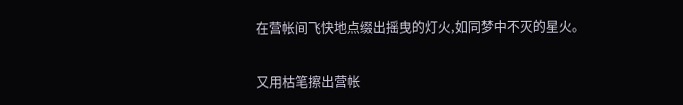在营帐间飞快地点缀出摇曳的灯火,如同梦中不灭的星火。

又用枯笔擦出营帐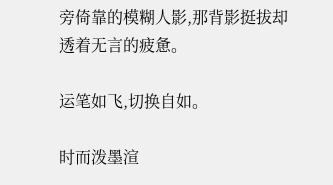旁倚靠的模糊人影,那背影挺拔却透着无言的疲惫。

运笔如飞,切换自如。

时而泼墨渲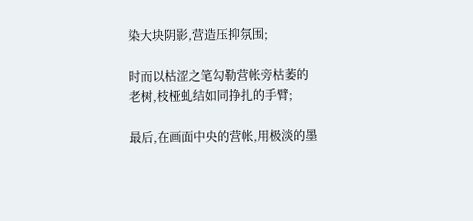染大块阴影,营造压抑氛围;

时而以枯涩之笔勾勒营帐旁枯萎的老树,枝桠虬结如同挣扎的手臂;

最后,在画面中央的营帐,用极淡的墨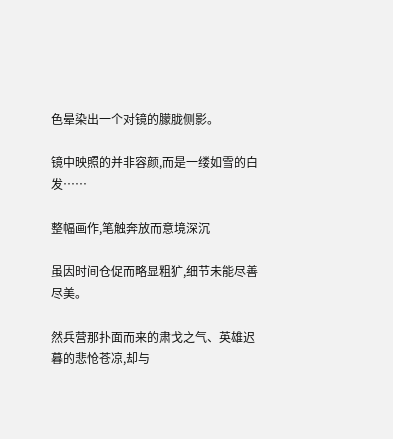色晕染出一个对镜的朦胧侧影。

镜中映照的并非容颜,而是一缕如雪的白发……

整幅画作,笔触奔放而意境深沉

虽因时间仓促而略显粗犷,细节未能尽善尽美。

然兵营那扑面而来的肃戈之气、英雄迟暮的悲怆苍凉,却与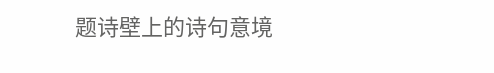题诗壁上的诗句意境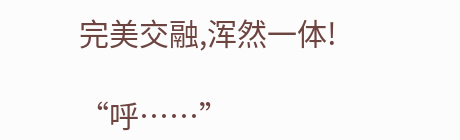完美交融,浑然一体!

“呼……”